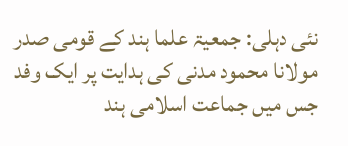نئی دہلی: جمعیۃ علما ہند کے قومی صدر مولانا محمود مدنی کی ہدایت پر ایک وفد جس میں جماعت اسلامی ہند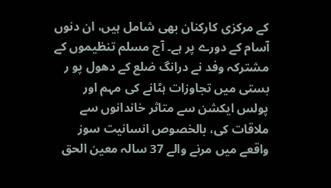کے مرکزی کارکنان بھی شامل ہیں، ان دنوں آسام کے دورے پر ہے۔ آج مسلم تنظیموں کے مشترکہ وفد نے درانگ ضلع کے دھول پو ر بستی میں تجاوزات ہٹانے کی مہم اور پولس ایکشن سے متاثر خاندانوں سے ملاقات کی، بالخصوص انسانیت سوز واقعے میں مرنے والے 37 سالہ معین الحق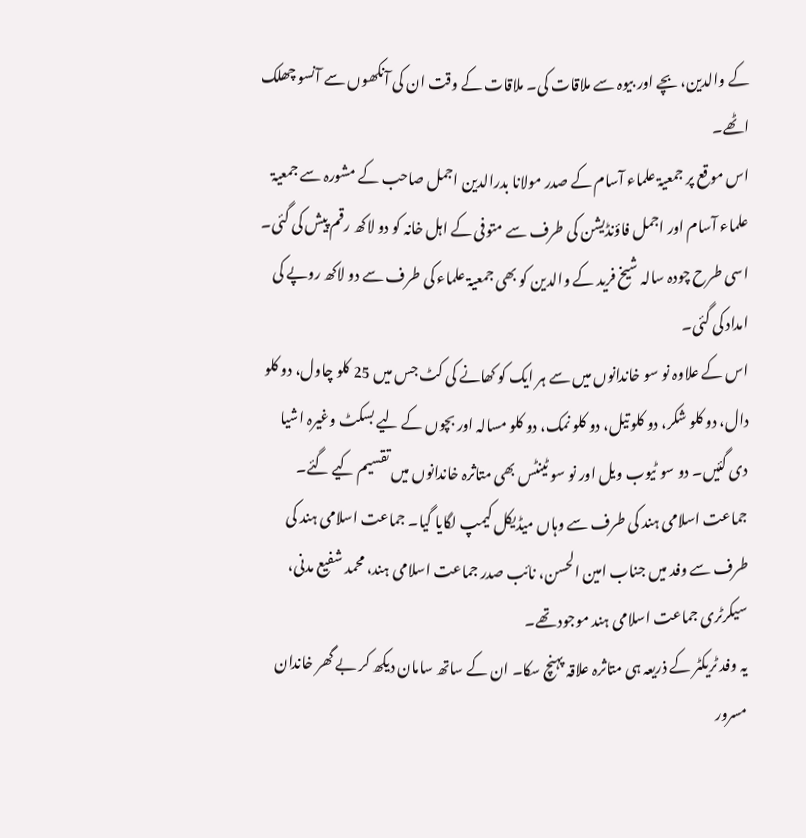کے والدین، بچے اور بیوہ سے ملاقات کی۔ ملاقات کے وقت ان کی آنکھوں سے آنسو چھلک اٹھے۔
اس موقع پر جمعیۃ علماء آسام کے صدر مولانا بدرالدین اجمل صاحب کے مشورہ سے جمعیۃ علماء آسام اور اجمل فاؤنڈیشن کی طرف سے متوفی کے اہل خانہ کو دو لاکھ رقم پیش کی گئی۔ اسی طرح چودہ سالہ شیخ فرید کے والدین کو بھی جمعیۃ علماء کی طرف سے دو لاکھ روپے کی امداد کی گئی۔
اس کے علاوہ نو سو خاندانوں میں سے ہر ایک کو کھانے کی کٹ جس میں 25 کلو چاول، دو کلو دال، دو کلو شکر، دو کلو تیل، دو کلو نمک، دو کلو مسالہ اور بچوں کے لیے بسکٹ وغیرہ اشیا دی گئیں۔ دو سو ٹیوب ویل اور نو سو ٹینٹس بھی متاثرہ خاندانوں میں تقسیم کیے گئے۔
جماعت اسلامی ہند کی طرف سے وہاں میڈیکل کیمپ لگایا گیا۔ جماعت اسلامی ہند کی طرف سے وفد میں جناب امین الحسن، نائب صدر جماعت اسلامی ہند، محمد شفیع مدنی، سیکرٹری جماعت اسلامی ہند موجود تھے۔
یہ وفد ٹریکٹر کے ذریعہ ہی متاثرہ علاقہ پہنچ سکا۔ ان کے ساتھ سامان دیکھ کر بے گھر خاندان مسرور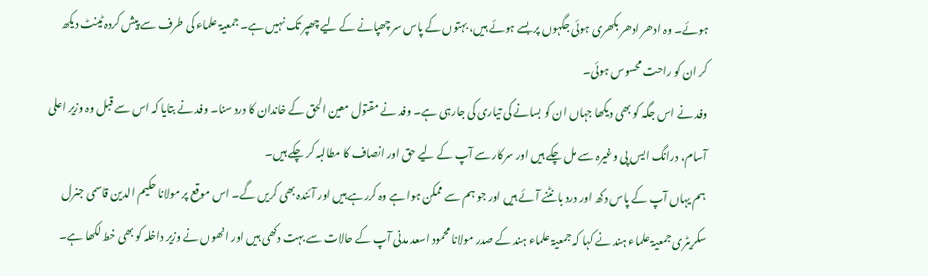ہوئے۔ وہ ادھر ادھر بکھری ہوئی جگہوں پر بسے ہوئے ہیں، بہتوں کے پاس سر چھپانے کے لیے چھپر تک نہیں ہے۔ جمعیۃ علماء کی طرف سے پیش کردہ ٹینٹ دیکھ کر ان کو راحت محسوس ہوئی۔
وفد نے اس جگہ کو بھی دیکھا جہاں ان کو بسانے کی تیاری کی جارہی ہے۔ وفد نے مقتول معین الحق کے خاندان کا درد سنا۔ وفد نے بتایا کہ اس سے قبل وہ وزیر اعلی آسام، درانگ ایس پی وغیرہ سے مل چکے ہیں اور سرکار سے آپ کے لیے حق اور انصاف کا مطالبہ کر چکے ہیں۔
ہم یہاں آپ کے پاس دکھ اور درد بانٹنے آئے ہیں اور جو ہم سے ممکن ہوا ہے وہ کررہے ہیں اور آئندہ بھی کریں گے۔ اس موقع پر مولانا حکیم الدین قاسمی جنرل سکریٹری جمعیۃ علماء ہند نے کہا کہ جمعیۃ علماء ہند کے صدر مولانا محمود اسعد مدنی آپ کے حالات سے بہت دکھی ہیں اور انھوں نے وزیر داخلہ کو بھی خط لکھا ہے۔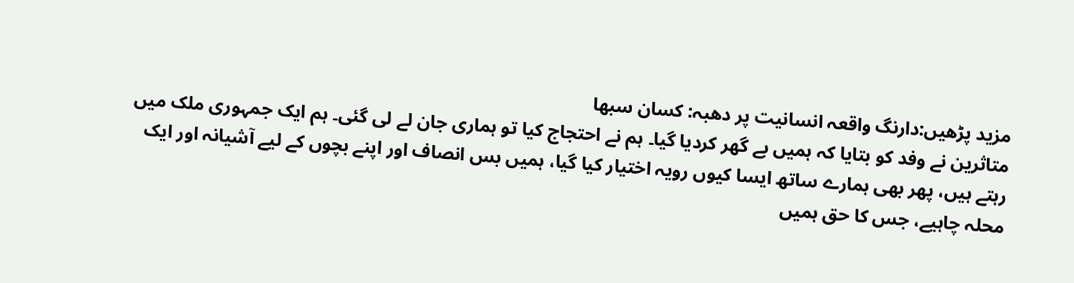مزید پڑھیں:دارنگ واقعہ انسانیت پر دھبہ: کسان سبھا
متاثرین نے وفد کو بتایا کہ ہمیں بے گھر کردیا گیا۔ ہم نے احتجاج کیا تو ہماری جان لے لی گئی۔ ہم ایک جمہوری ملک میں رہتے ہیں، پھر بھی ہمارے ساتھ ایسا کیوں رویہ اختیار کیا گیا، ہمیں بس انصاف اور اپنے بچوں کے لیے آشیانہ اور ایک محلہ چاہیے، جس کا حق ہمیں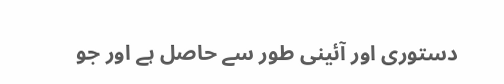دستوری اور آئینی طور سے حاصل ہے اور جو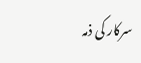سرکار کی ذمہ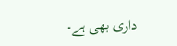داری بھی ہے۔